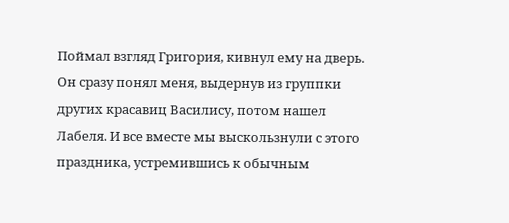Поймал взгляд Григория, кивнул ему на дверь. Он сразу понял меня, выдернув из группки других красавиц Василису, потом нашел Лабеля. И все вместе мы выскользнули с этого праздника, устремившись к обычным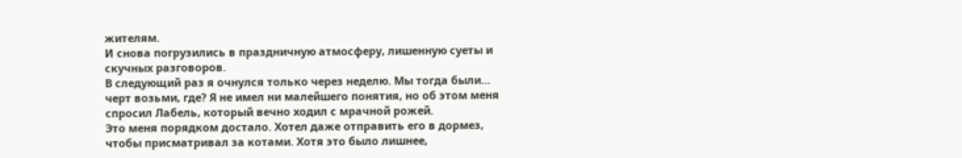жителям.
И снова погрузились в праздничную атмосферу, лишенную суеты и скучных разговоров.
В следующий раз я очнулся только через неделю. Мы тогда были… черт возьми, где? Я не имел ни малейшего понятия, но об этом меня спросил Лабель, который вечно ходил с мрачной рожей.
Это меня порядком достало. Хотел даже отправить его в дормез, чтобы присматривал за котами. Хотя это было лишнее,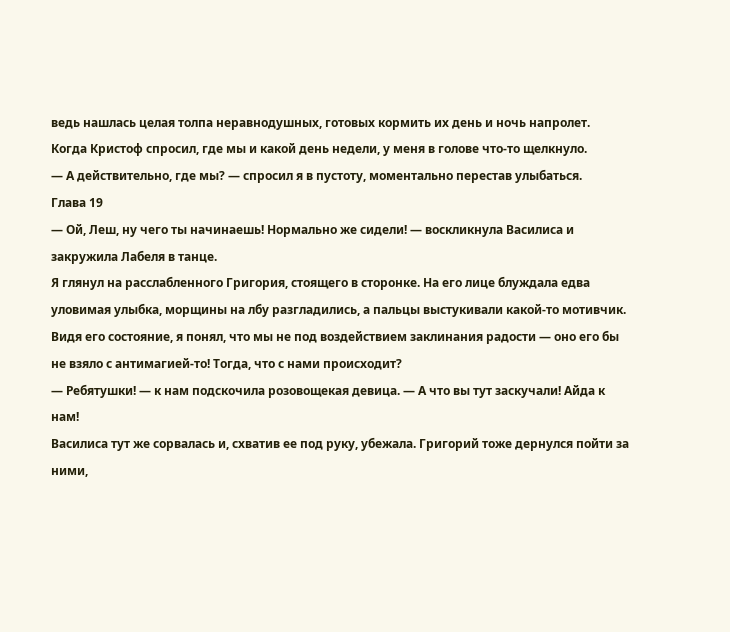ведь нашлась целая толпа неравнодушных, готовых кормить их день и ночь напролет.
Когда Кристоф спросил, где мы и какой день недели, у меня в голове что-то щелкнуло.
— А действительно, где мы? — спросил я в пустоту, моментально перестав улыбаться.
Глава 19
— Ой, Леш, ну чего ты начинаешь! Нормально же сидели! — воскликнула Василиса и закружила Лабеля в танце.
Я глянул на расслабленного Григория, стоящего в сторонке. На его лице блуждала едва уловимая улыбка, морщины на лбу разгладились, а пальцы выстукивали какой-то мотивчик.
Видя его состояние, я понял, что мы не под воздействием заклинания радости — оно его бы не взяло с антимагией-то! Тогда, что с нами происходит?
— Ребятушки! — к нам подскочила розовощекая девица. — А что вы тут заскучали! Айда к нам!
Василиса тут же сорвалась и, схватив ее под руку, убежала. Григорий тоже дернулся пойти за ними,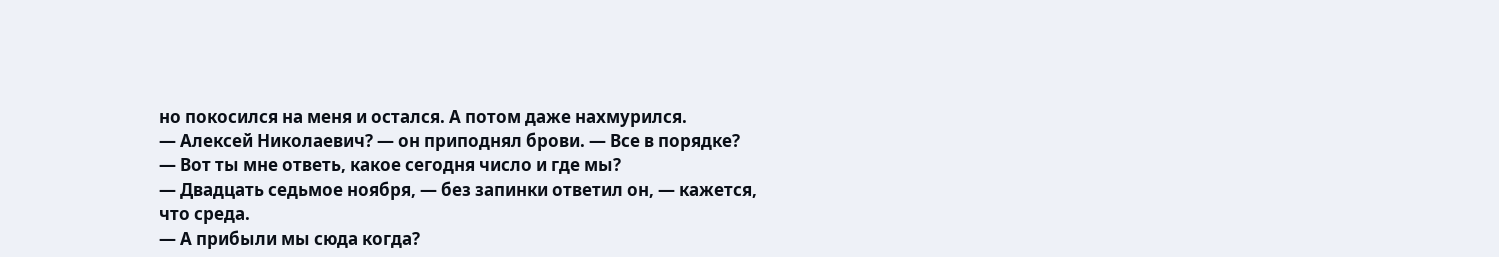но покосился на меня и остался. А потом даже нахмурился.
— Алексей Николаевич? — он приподнял брови. — Все в порядке?
— Вот ты мне ответь, какое сегодня число и где мы?
— Двадцать седьмое ноября, — без запинки ответил он, — кажется, что среда.
— А прибыли мы сюда когда?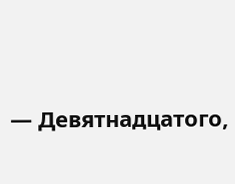— Девятнадцатого,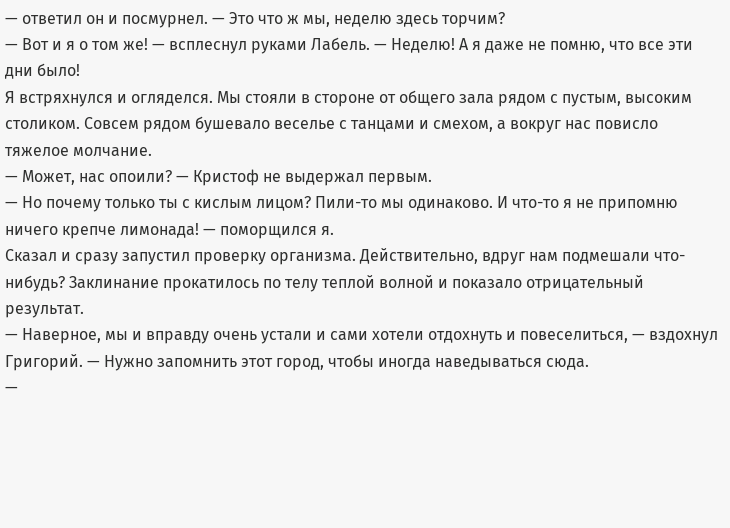— ответил он и посмурнел. — Это что ж мы, неделю здесь торчим?
— Вот и я о том же! — всплеснул руками Лабель. — Неделю! А я даже не помню, что все эти дни было!
Я встряхнулся и огляделся. Мы стояли в стороне от общего зала рядом с пустым, высоким столиком. Совсем рядом бушевало веселье с танцами и смехом, а вокруг нас повисло тяжелое молчание.
— Может, нас опоили? — Кристоф не выдержал первым.
— Но почему только ты с кислым лицом? Пили-то мы одинаково. И что-то я не припомню ничего крепче лимонада! — поморщился я.
Сказал и сразу запустил проверку организма. Действительно, вдруг нам подмешали что-нибудь? Заклинание прокатилось по телу теплой волной и показало отрицательный результат.
— Наверное, мы и вправду очень устали и сами хотели отдохнуть и повеселиться, — вздохнул Григорий. — Нужно запомнить этот город, чтобы иногда наведываться сюда.
—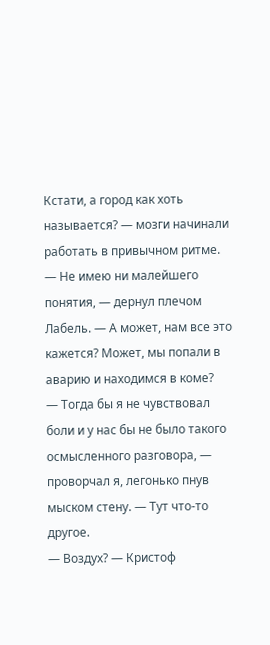Кстати, а город как хоть называется? — мозги начинали работать в привычном ритме.
— Не имею ни малейшего понятия, — дернул плечом Лабель. — А может, нам все это кажется? Может, мы попали в аварию и находимся в коме?
— Тогда бы я не чувствовал боли и у нас бы не было такого осмысленного разговора, — проворчал я, легонько пнув мыском стену. — Тут что-то другое.
— Воздух? — Кристоф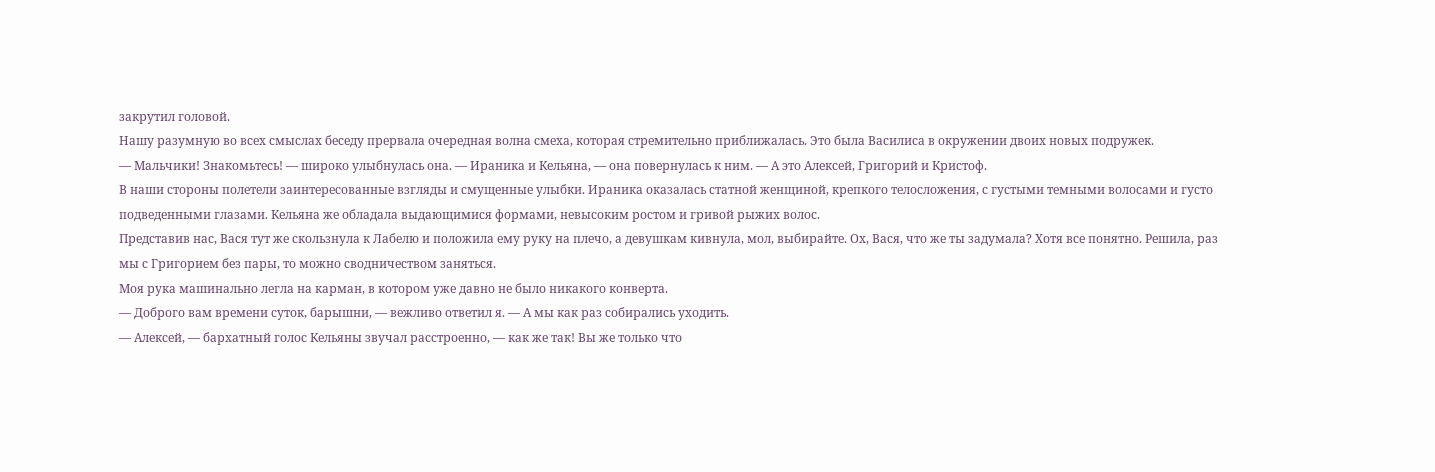закрутил головой.
Нашу разумную во всех смыслах беседу прервала очередная волна смеха, которая стремительно приближалась. Это была Василиса в окружении двоих новых подружек.
— Мальчики! Знакомьтесь! — широко улыбнулась она. — Ираника и Кельяна, — она повернулась к ним. — А это Алексей, Григорий и Кристоф.
В наши стороны полетели заинтересованные взгляды и смущенные улыбки. Ираника оказалась статной женщиной, крепкого телосложения, с густыми темными волосами и густо подведенными глазами. Кельяна же обладала выдающимися формами, невысоким ростом и гривой рыжих волос.
Представив нас, Вася тут же скользнула к Лабелю и положила ему руку на плечо, а девушкам кивнула, мол, выбирайте. Ох, Вася, что же ты задумала? Хотя все понятно. Решила, раз мы с Григорием без пары, то можно сводничеством заняться.
Моя рука машинально легла на карман, в котором уже давно не было никакого конверта.
— Доброго вам времени суток, барышни, — вежливо ответил я. — А мы как раз собирались уходить.
— Алексей, — бархатный голос Кельяны звучал расстроенно, — как же так! Вы же только что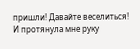пришли! Давайте веселиться!
И протянула мне руку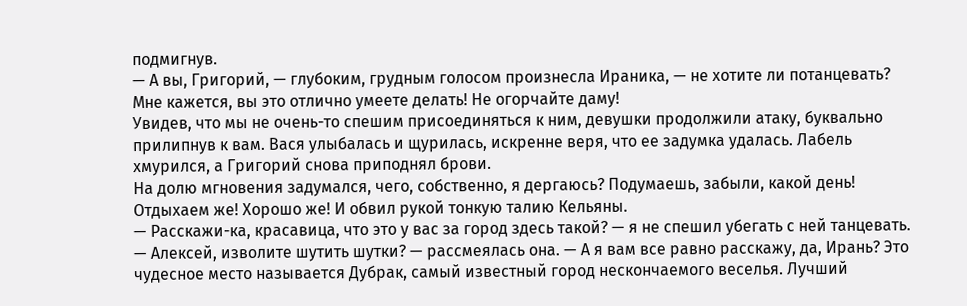подмигнув.
— А вы, Григорий, — глубоким, грудным голосом произнесла Ираника, — не хотите ли потанцевать? Мне кажется, вы это отлично умеете делать! Не огорчайте даму!
Увидев, что мы не очень-то спешим присоединяться к ним, девушки продолжили атаку, буквально прилипнув к вам. Вася улыбалась и щурилась, искренне веря, что ее задумка удалась. Лабель хмурился, а Григорий снова приподнял брови.
На долю мгновения задумался, чего, собственно, я дергаюсь? Подумаешь, забыли, какой день! Отдыхаем же! Хорошо же! И обвил рукой тонкую талию Кельяны.
— Расскажи-ка, красавица, что это у вас за город здесь такой? — я не спешил убегать с ней танцевать.
— Алексей, изволите шутить шутки? — рассмеялась она. — А я вам все равно расскажу, да, Ирань? Это чудесное место называется Дубрак, самый известный город нескончаемого веселья. Лучший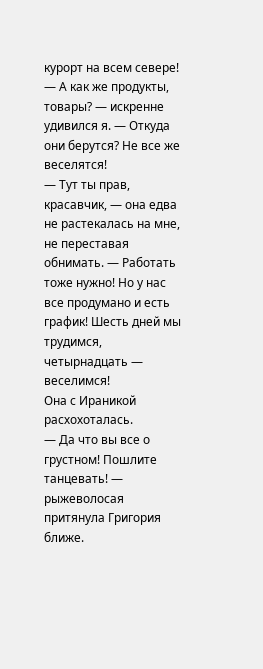курорт на всем севере!
— А как же продукты, товары? — искренне удивился я. — Откуда они берутся? Не все же веселятся!
— Тут ты прав, красавчик, — она едва не растекалась на мне, не переставая обнимать. — Работать тоже нужно! Но у нас все продумано и есть график! Шесть дней мы трудимся, четырнадцать — веселимся!
Она с Ираникой расхохоталась.
— Да что вы все о грустном! Пошлите танцевать! — рыжеволосая притянула Григория ближе.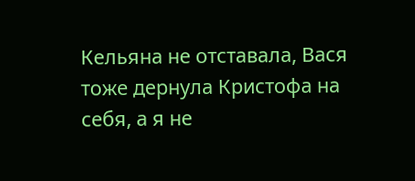Кельяна не отставала, Вася тоже дернула Кристофа на себя, а я не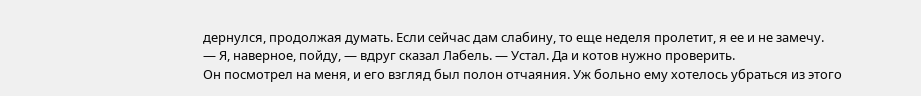дернулся, продолжая думать. Если сейчас дам слабину, то еще неделя пролетит, я ее и не замечу.
— Я, наверное, пойду, — вдруг сказал Лабель. — Устал. Да и котов нужно проверить.
Он посмотрел на меня, и его взгляд был полон отчаяния. Уж больно ему хотелось убраться из этого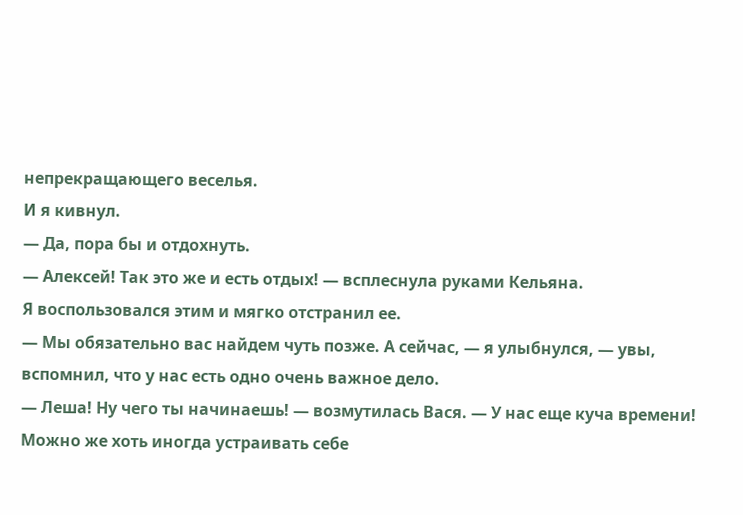непрекращающего веселья.
И я кивнул.
— Да, пора бы и отдохнуть.
— Алексей! Так это же и есть отдых! — всплеснула руками Кельяна.
Я воспользовался этим и мягко отстранил ее.
— Мы обязательно вас найдем чуть позже. А сейчас, — я улыбнулся, — увы, вспомнил, что у нас есть одно очень важное дело.
— Леша! Ну чего ты начинаешь! — возмутилась Вася. — У нас еще куча времени! Можно же хоть иногда устраивать себе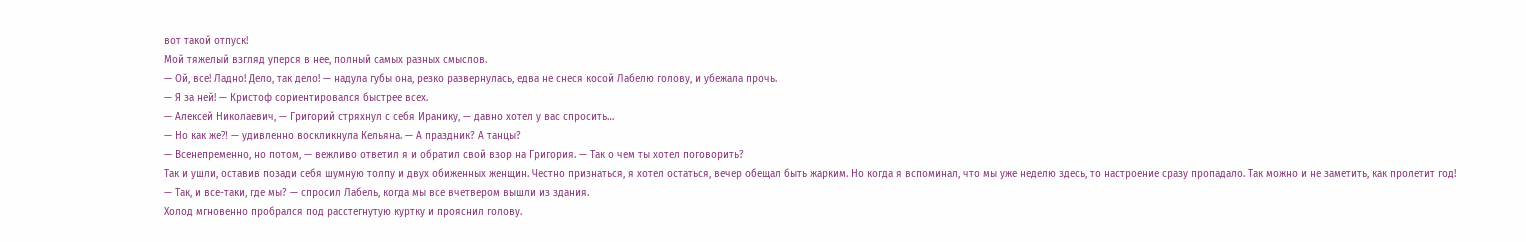вот такой отпуск!
Мой тяжелый взгляд уперся в нее, полный самых разных смыслов.
— Ой, все! Ладно! Дело, так дело! — надула губы она, резко развернулась, едва не снеся косой Лабелю голову, и убежала прочь.
— Я за ней! — Кристоф сориентировался быстрее всех.
— Алексей Николаевич, — Григорий стряхнул с себя Иранику, — давно хотел у вас спросить…
— Но как же⁈ — удивленно воскликнула Кельяна. — А праздник? А танцы?
— Всенепременно, но потом, — вежливо ответил я и обратил свой взор на Григория. — Так о чем ты хотел поговорить?
Так и ушли, оставив позади себя шумную толпу и двух обиженных женщин. Честно признаться, я хотел остаться, вечер обещал быть жарким. Но когда я вспоминал, что мы уже неделю здесь, то настроение сразу пропадало. Так можно и не заметить, как пролетит год!
— Так, и все-таки, где мы? — спросил Лабель, когда мы все вчетвером вышли из здания.
Холод мгновенно пробрался под расстегнутую куртку и прояснил голову.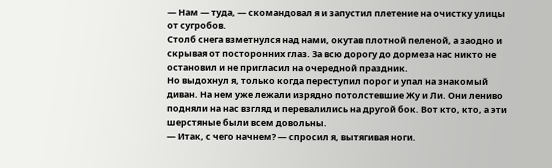— Нам — туда, — скомандовал я и запустил плетение на очистку улицы от сугробов.
Столб снега взметнулся над нами, окутав плотной пеленой, а заодно и скрывая от посторонних глаз. За всю дорогу до дормеза нас никто не остановил и не пригласил на очередной праздник.
Но выдохнул я, только когда переступил порог и упал на знакомый диван. На нем уже лежали изрядно потолстевшие Жу и Ли. Они лениво подняли на нас взгляд и перевалились на другой бок. Вот кто, кто, а эти шерстяные были всем довольны.
— Итак, с чего начнем? — спросил я, вытягивая ноги.